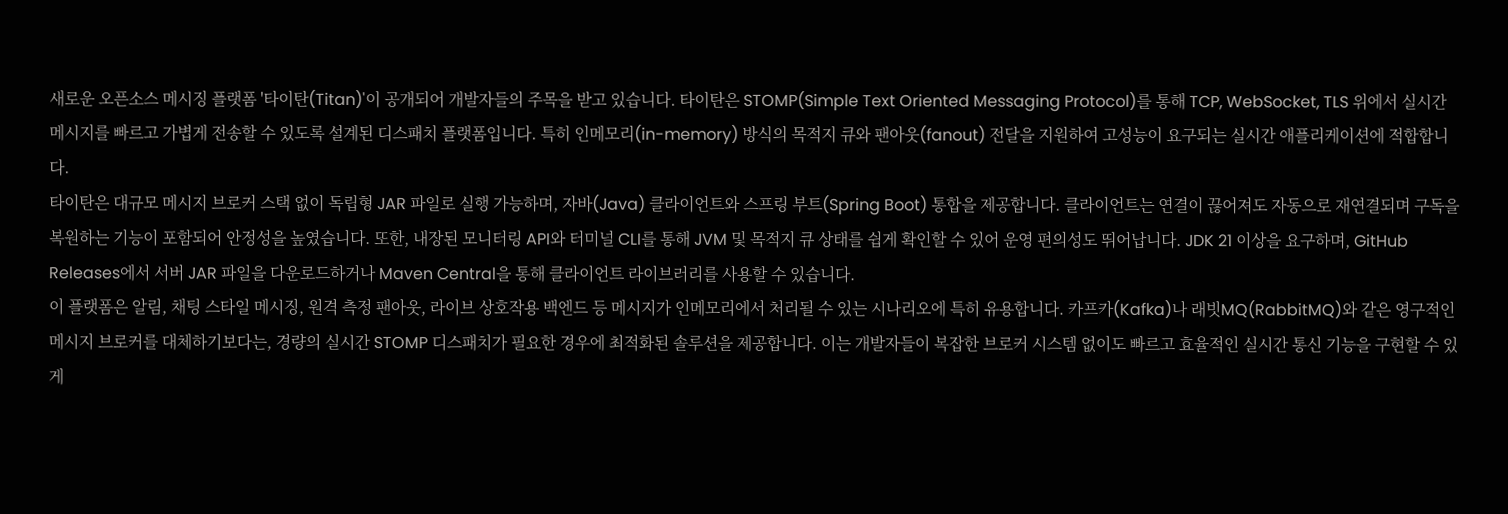새로운 오픈소스 메시징 플랫폼 '타이탄(Titan)'이 공개되어 개발자들의 주목을 받고 있습니다. 타이탄은 STOMP(Simple Text Oriented Messaging Protocol)를 통해 TCP, WebSocket, TLS 위에서 실시간 메시지를 빠르고 가볍게 전송할 수 있도록 설계된 디스패치 플랫폼입니다. 특히 인메모리(in-memory) 방식의 목적지 큐와 팬아웃(fanout) 전달을 지원하여 고성능이 요구되는 실시간 애플리케이션에 적합합니다.
타이탄은 대규모 메시지 브로커 스택 없이 독립형 JAR 파일로 실행 가능하며, 자바(Java) 클라이언트와 스프링 부트(Spring Boot) 통합을 제공합니다. 클라이언트는 연결이 끊어져도 자동으로 재연결되며 구독을 복원하는 기능이 포함되어 안정성을 높였습니다. 또한, 내장된 모니터링 API와 터미널 CLI를 통해 JVM 및 목적지 큐 상태를 쉽게 확인할 수 있어 운영 편의성도 뛰어납니다. JDK 21 이상을 요구하며, GitHub Releases에서 서버 JAR 파일을 다운로드하거나 Maven Central을 통해 클라이언트 라이브러리를 사용할 수 있습니다.
이 플랫폼은 알림, 채팅 스타일 메시징, 원격 측정 팬아웃, 라이브 상호작용 백엔드 등 메시지가 인메모리에서 처리될 수 있는 시나리오에 특히 유용합니다. 카프카(Kafka)나 래빗MQ(RabbitMQ)와 같은 영구적인 메시지 브로커를 대체하기보다는, 경량의 실시간 STOMP 디스패치가 필요한 경우에 최적화된 솔루션을 제공합니다. 이는 개발자들이 복잡한 브로커 시스템 없이도 빠르고 효율적인 실시간 통신 기능을 구현할 수 있게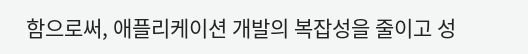함으로써, 애플리케이션 개발의 복잡성을 줄이고 성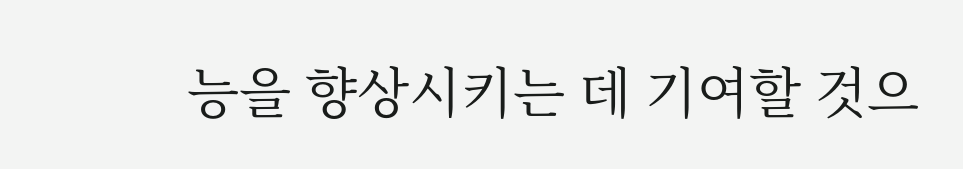능을 향상시키는 데 기여할 것으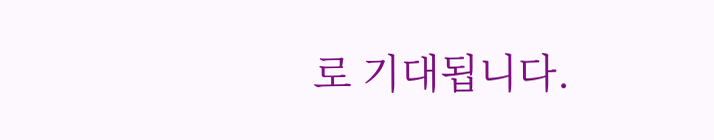로 기대됩니다.